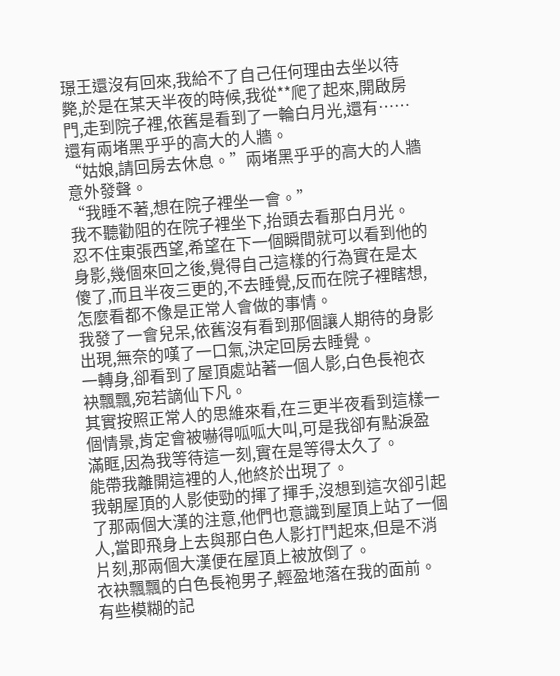璟王還沒有回來,我給不了自己任何理由去坐以待斃,於是在某天半夜的時候,我從**爬了起來,開啟房門,走到院子裡,依舊是看到了一輪白月光,還有……還有兩堵黑乎乎的高大的人牆。
“姑娘,請回房去休息。”兩堵黑乎乎的高大的人牆意外發聲。
“我睡不著,想在院子裡坐一會。”
我不聽勸阻的在院子裡坐下,抬頭去看那白月光。
忍不住東張西望,希望在下一個瞬間就可以看到他的身影,幾個來回之後,覺得自己這樣的行為實在是太傻了,而且半夜三更的,不去睡覺,反而在院子裡瞎想,怎麼看都不像是正常人會做的事情。
我發了一會兒呆,依舊沒有看到那個讓人期待的身影出現,無奈的嘆了一口氣,決定回房去睡覺。
一轉身,卻看到了屋頂處站著一個人影,白色長袍衣袂飄飄,宛若謫仙下凡。
其實按照正常人的思維來看,在三更半夜看到這樣一個情景,肯定會被嚇得呱呱大叫,可是我卻有點淚盈滿眶,因為我等待這一刻,實在是等得太久了。
能帶我離開這裡的人,他終於出現了。
我朝屋頂的人影使勁的揮了揮手,沒想到這次卻引起了那兩個大漢的注意,他們也意識到屋頂上站了一個人,當即飛身上去與那白色人影打鬥起來,但是不消片刻,那兩個大漢便在屋頂上被放倒了。
衣袂飄飄的白色長袍男子,輕盈地落在我的面前。
有些模糊的記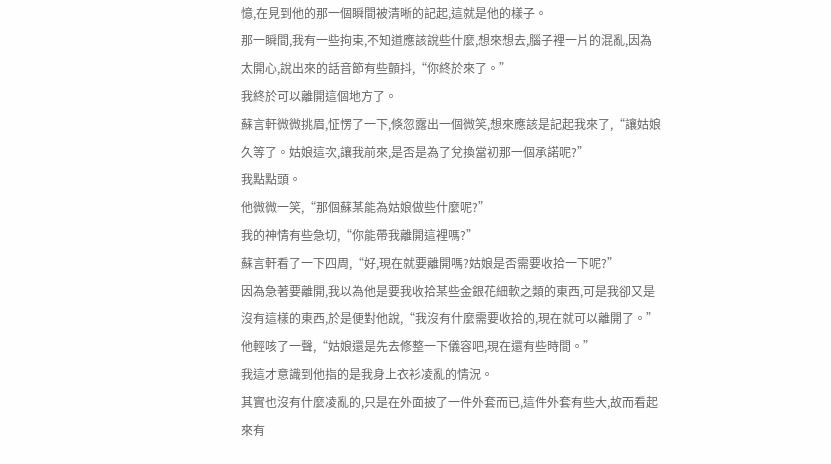憶,在見到他的那一個瞬間被清晰的記起,這就是他的樣子。
那一瞬間,我有一些拘束,不知道應該說些什麼,想來想去,腦子裡一片的混亂,因為太開心,說出來的話音節有些顫抖,“你終於來了。”
我終於可以離開這個地方了。
蘇言軒微微挑眉,怔愣了一下,倏忽露出一個微笑,想來應該是記起我來了,“讓姑娘久等了。姑娘這次,讓我前來,是否是為了兌換當初那一個承諾呢?”
我點點頭。
他微微一笑,“那個蘇某能為姑娘做些什麼呢?”
我的神情有些急切,“你能帶我離開這裡嗎?”
蘇言軒看了一下四周,“好,現在就要離開嗎?姑娘是否需要收拾一下呢?”
因為急著要離開,我以為他是要我收拾某些金銀花細軟之類的東西,可是我卻又是沒有這樣的東西,於是便對他說,“我沒有什麼需要收拾的,現在就可以離開了。”
他輕咳了一聲,“姑娘還是先去修整一下儀容吧,現在還有些時間。”
我這才意識到他指的是我身上衣衫凌亂的情況。
其實也沒有什麼凌亂的,只是在外面披了一件外套而已,這件外套有些大,故而看起來有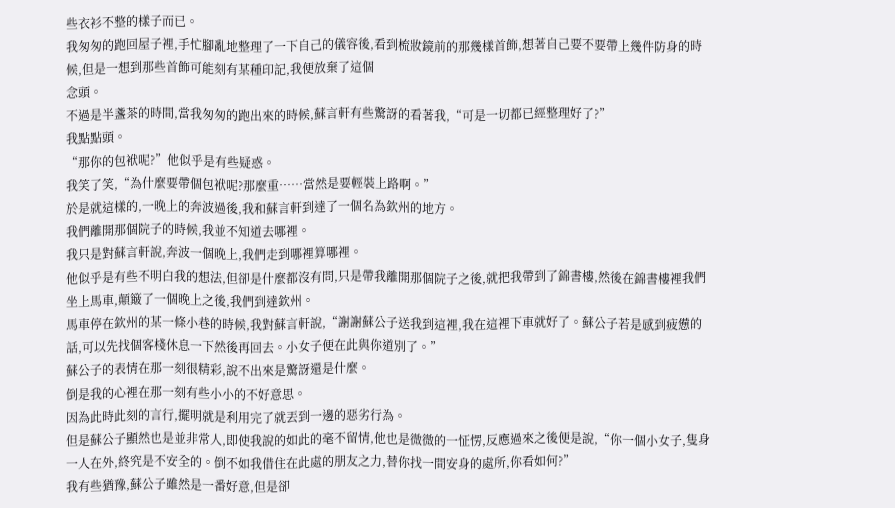些衣衫不整的樣子而已。
我匆匆的跑回屋子裡,手忙腳亂地整理了一下自己的儀容後,看到梳妝鏡前的那幾樣首飾,想著自己要不要帶上幾件防身的時候,但是一想到那些首飾可能刻有某種印記,我便放棄了這個
念頭。
不過是半盞茶的時間,當我匆匆的跑出來的時候,蘇言軒有些驚訝的看著我,“可是一切都已經整理好了?”
我點點頭。
“那你的包袱呢?”他似乎是有些疑惑。
我笑了笑,“為什麼要帶個包袱呢?那麼重……當然是要輕裝上路啊。”
於是就這樣的,一晚上的奔波過後,我和蘇言軒到達了一個名為欽州的地方。
我們離開那個院子的時候,我並不知道去哪裡。
我只是對蘇言軒說,奔波一個晚上,我們走到哪裡算哪裡。
他似乎是有些不明白我的想法,但卻是什麼都沒有問,只是帶我離開那個院子之後,就把我帶到了錦書樓,然後在錦書樓裡我們坐上馬車,顛簸了一個晚上之後,我們到達欽州。
馬車停在欽州的某一條小巷的時候,我對蘇言軒說,“謝謝蘇公子送我到這裡,我在這裡下車就好了。蘇公子若是感到疲憊的話,可以先找個客棧休息一下然後再回去。小女子便在此與你道別了。”
蘇公子的表情在那一刻很精彩,說不出來是驚訝還是什麼。
倒是我的心裡在那一刻有些小小的不好意思。
因為此時此刻的言行,擺明就是利用完了就丟到一邊的惡劣行為。
但是蘇公子顯然也是並非常人,即使我說的如此的毫不留情,他也是微微的一怔愣,反應過來之後便是說,“你一個小女子,隻身一人在外,終究是不安全的。倒不如我借住在此處的朋友之力,替你找一間安身的處所,你看如何?”
我有些猶豫,蘇公子雖然是一番好意,但是卻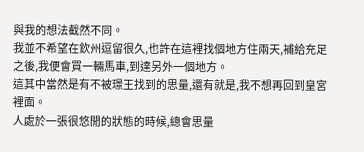與我的想法截然不同。
我並不希望在欽州逗留很久,也許在這裡找個地方住兩天,補給充足之後,我便會買一輛馬車,到達另外一個地方。
這其中當然是有不被璟王找到的思量,還有就是,我不想再回到皇宮裡面。
人處於一張很悠閒的狀態的時候,總會思量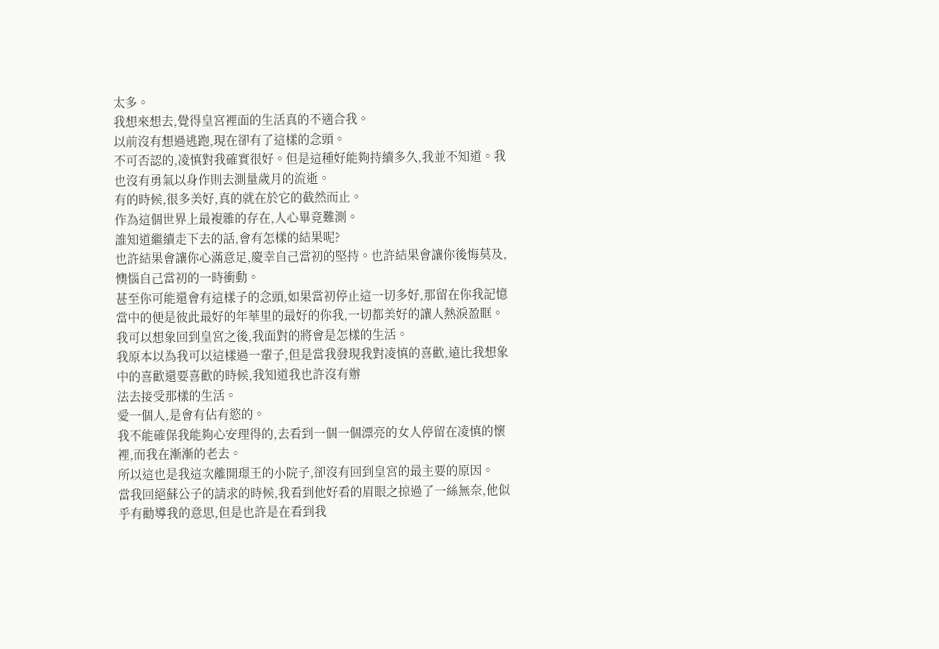太多。
我想來想去,覺得皇宮裡面的生活真的不適合我。
以前沒有想過逃跑,現在卻有了這樣的念頭。
不可否認的,凌慎對我確實很好。但是這種好能夠持續多久,我並不知道。我也沒有勇氣以身作則去測量歲月的流逝。
有的時候,很多美好,真的就在於它的截然而止。
作為這個世界上最複雜的存在,人心畢竟難測。
誰知道繼續走下去的話,會有怎樣的結果呢?
也許結果會讓你心滿意足,慶幸自己當初的堅持。也許結果會讓你後悔莫及,懊惱自己當初的一時衝動。
甚至你可能還會有這樣子的念頭,如果當初停止這一切多好,那留在你我記憶當中的便是彼此最好的年華里的最好的你我,一切都美好的讓人熱淚盈眶。
我可以想象回到皇宮之後,我面對的將會是怎樣的生活。
我原本以為我可以這樣過一輩子,但是當我發現我對凌慎的喜歡,遠比我想象中的喜歡還要喜歡的時候,我知道我也許沒有辦
法去接受那樣的生活。
愛一個人,是會有佔有慾的。
我不能確保我能夠心安理得的,去看到一個一個漂亮的女人停留在凌慎的懷裡,而我在漸漸的老去。
所以這也是我這次離開璟王的小院子,卻沒有回到皇宮的最主要的原因。
當我回絕蘇公子的請求的時候,我看到他好看的眉眼之掠過了一絲無奈,他似乎有勸導我的意思,但是也許是在看到我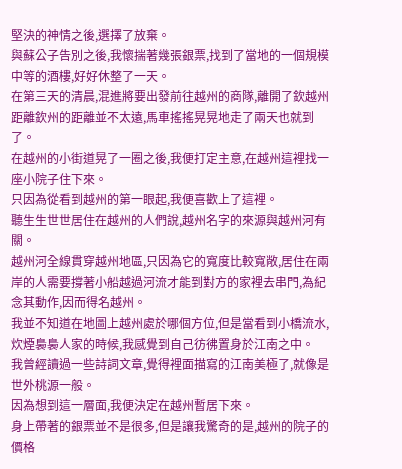堅決的神情之後,選擇了放棄。
與蘇公子告別之後,我懷揣著幾張銀票,找到了當地的一個規模中等的酒樓,好好休整了一天。
在第三天的清晨,混進將要出發前往越州的商隊,離開了欽越州距離欽州的距離並不太遠,馬車搖搖晃晃地走了兩天也就到了。
在越州的小街道晃了一圈之後,我便打定主意,在越州這裡找一座小院子住下來。
只因為從看到越州的第一眼起,我便喜歡上了這裡。
聽生生世世居住在越州的人們說,越州名字的來源與越州河有關。
越州河全線貫穿越州地區,只因為它的寬度比較寬敞,居住在兩岸的人需要撐著小船越過河流才能到對方的家裡去串門,為紀念其動作,因而得名越州。
我並不知道在地圖上越州處於哪個方位,但是當看到小橋流水,炊煙裊裊人家的時候,我感覺到自己彷彿置身於江南之中。
我曾經讀過一些詩詞文章,覺得裡面描寫的江南美極了,就像是世外桃源一般。
因為想到這一層面,我便決定在越州暫居下來。
身上帶著的銀票並不是很多,但是讓我驚奇的是,越州的院子的價格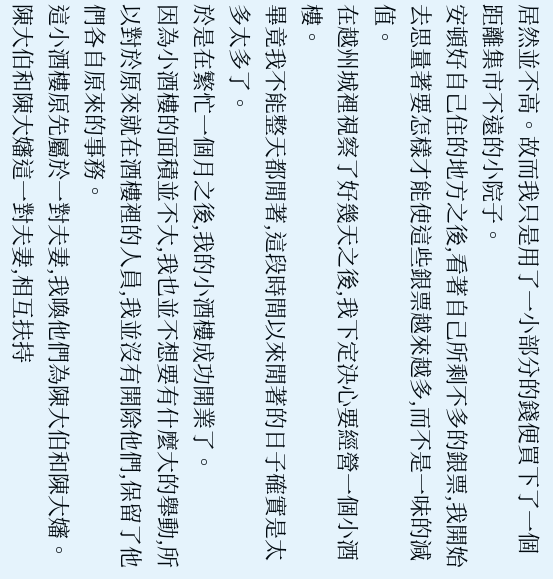居然並不高。故而我只是用了一小部分的錢便買下了一個距離集市不遠的小院子。
安頓好自己住的地方之後,看著自己所剩不多的銀票,我開始去思量著要怎樣才能使這些銀票越來越多,而不是一味的減值。
在越州城裡視察了好幾天之後,我下定決心要經營一個小酒樓。
畢竟我不能整天都閒著,這段時間以來閒著的日子確實是太多太多了。
於是在繁忙一個月之後,我的小酒樓成功開業了。
因為小酒樓的面積並不大,我也並不想要有什麼大的舉動,所以對於原來就在酒樓裡的人員,我並沒有開除他們,保留了他們各自原來的事務。
這小酒樓原先屬於一對夫妻,我喚他們為陳大伯和陳大嬸。
陳大伯和陳大嬸這一對夫妻,相互扶持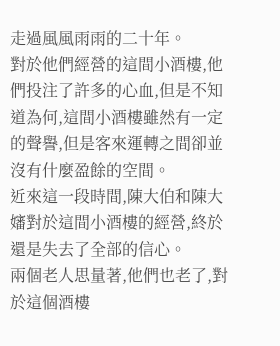走過風風雨雨的二十年。
對於他們經營的這間小酒樓,他們投注了許多的心血,但是不知道為何,這間小酒樓雖然有一定的聲譽,但是客來運轉之間卻並沒有什麼盈餘的空間。
近來這一段時間,陳大伯和陳大嬸對於這間小酒樓的經營,終於還是失去了全部的信心。
兩個老人思量著,他們也老了,對於這個酒樓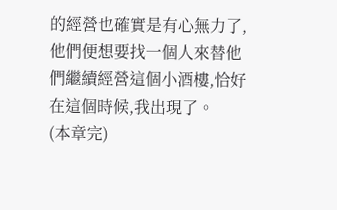的經營也確實是有心無力了,他們便想要找一個人來替他們繼續經營這個小酒樓,恰好在這個時候,我出現了。
(本章完)